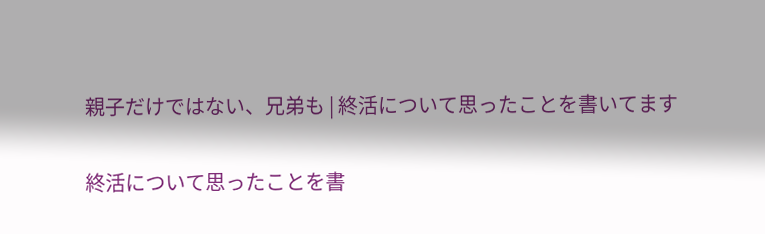親子だけではない、兄弟も | 終活について思ったことを書いてます

終活について思ったことを書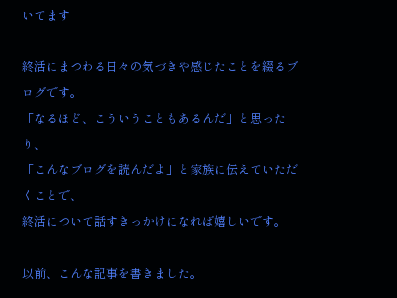いてます

終活にまつわる日々の気づきや感じたことを綴るブログです。
「なるほど、こういうこともあるんだ」と思ったり、
「こんなブログを読んだよ」と家族に伝えていただくことで、
終活について話すきっかけになれば嬉しいです。

以前、こんな記事を書きました。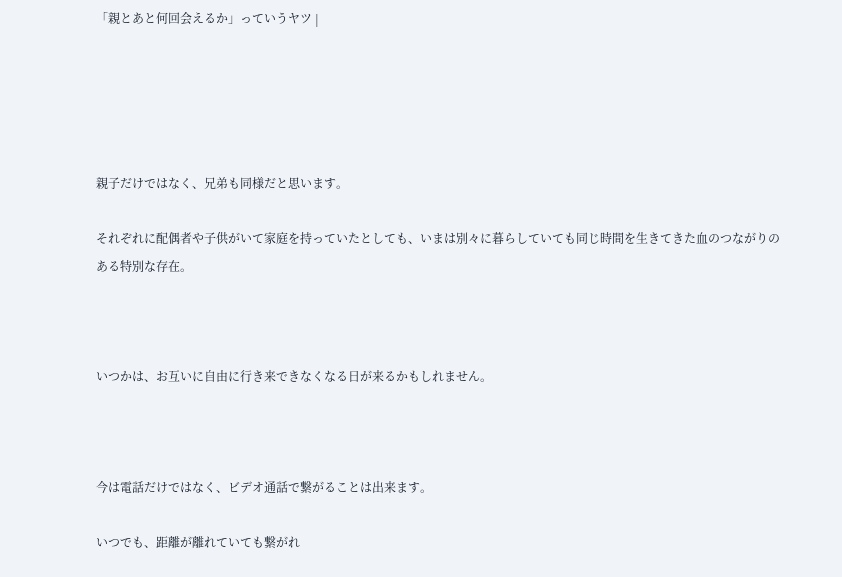「親とあと何回会えるか」っていうヤツ |





親子だけではなく、兄弟も同様だと思います。

それぞれに配偶者や子供がいて家庭を持っていたとしても、いまは別々に暮らしていても同じ時間を生きてきた血のつながりのある特別な存在。



いつかは、お互いに自由に行き来できなくなる日が来るかもしれません。



今は電話だけではなく、ビデオ通話で繋がることは出来ます。

いつでも、距離が離れていても繋がれ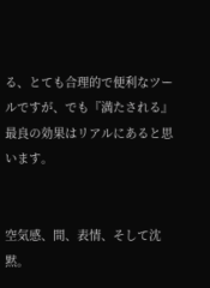る、とても合理的で便利なツールですが、でも『満たされる』最良の効果はリアルにあると思います。


空気感、間、表情、そして沈黙。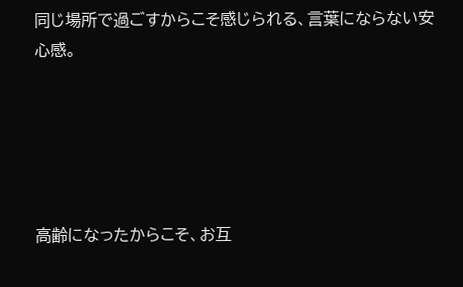同じ場所で過ごすからこそ感じられる、言葉にならない安心感。





高齢になったからこそ、お互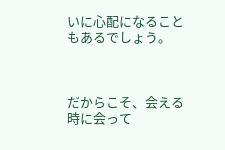いに心配になることもあるでしょう。



だからこそ、会える時に会って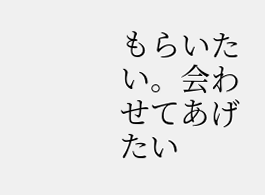もらいたい。会わせてあげたい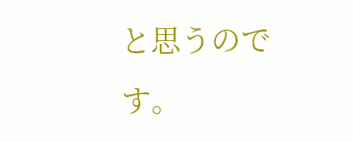と思うのです。